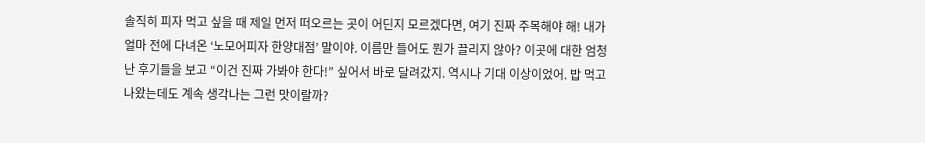솔직히 피자 먹고 싶을 때 제일 먼저 떠오르는 곳이 어딘지 모르겠다면, 여기 진짜 주목해야 해! 내가 얼마 전에 다녀온 ‘노모어피자 한양대점’ 말이야. 이름만 들어도 뭔가 끌리지 않아? 이곳에 대한 엄청난 후기들을 보고 “이건 진짜 가봐야 한다!” 싶어서 바로 달려갔지. 역시나 기대 이상이었어. 밥 먹고 나왔는데도 계속 생각나는 그런 맛이랄까?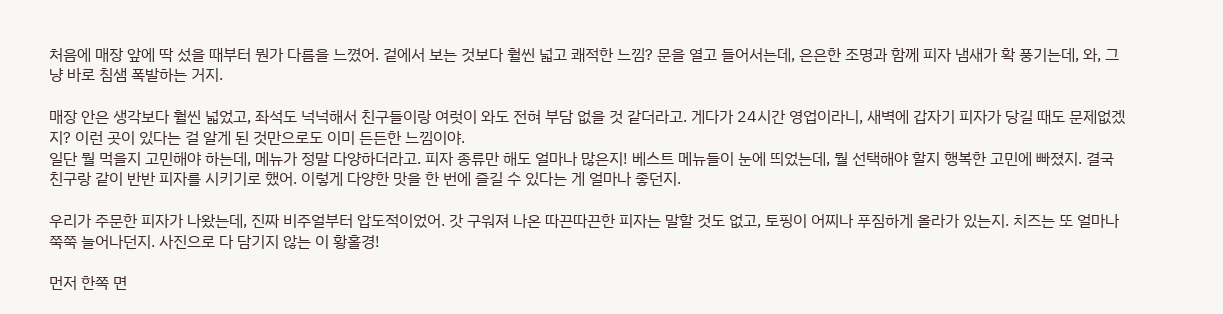처음에 매장 앞에 딱 섰을 때부터 뭔가 다름을 느꼈어. 겉에서 보는 것보다 훨씬 넓고 쾌적한 느낌? 문을 열고 들어서는데, 은은한 조명과 함께 피자 냄새가 확 풍기는데, 와, 그냥 바로 침샘 폭발하는 거지.

매장 안은 생각보다 훨씬 넓었고, 좌석도 넉넉해서 친구들이랑 여럿이 와도 전혀 부담 없을 것 같더라고. 게다가 24시간 영업이라니, 새벽에 갑자기 피자가 당길 때도 문제없겠지? 이런 곳이 있다는 걸 알게 된 것만으로도 이미 든든한 느낌이야.
일단 뭘 먹을지 고민해야 하는데, 메뉴가 정말 다양하더라고. 피자 종류만 해도 얼마나 많은지! 베스트 메뉴들이 눈에 띄었는데, 뭘 선택해야 할지 행복한 고민에 빠졌지. 결국 친구랑 같이 반반 피자를 시키기로 했어. 이렇게 다양한 맛을 한 번에 즐길 수 있다는 게 얼마나 좋던지.

우리가 주문한 피자가 나왔는데, 진짜 비주얼부터 압도적이었어. 갓 구워져 나온 따끈따끈한 피자는 말할 것도 없고, 토핑이 어찌나 푸짐하게 올라가 있는지. 치즈는 또 얼마나 쭉쭉 늘어나던지. 사진으로 다 담기지 않는 이 황홀경!

먼저 한쪽 면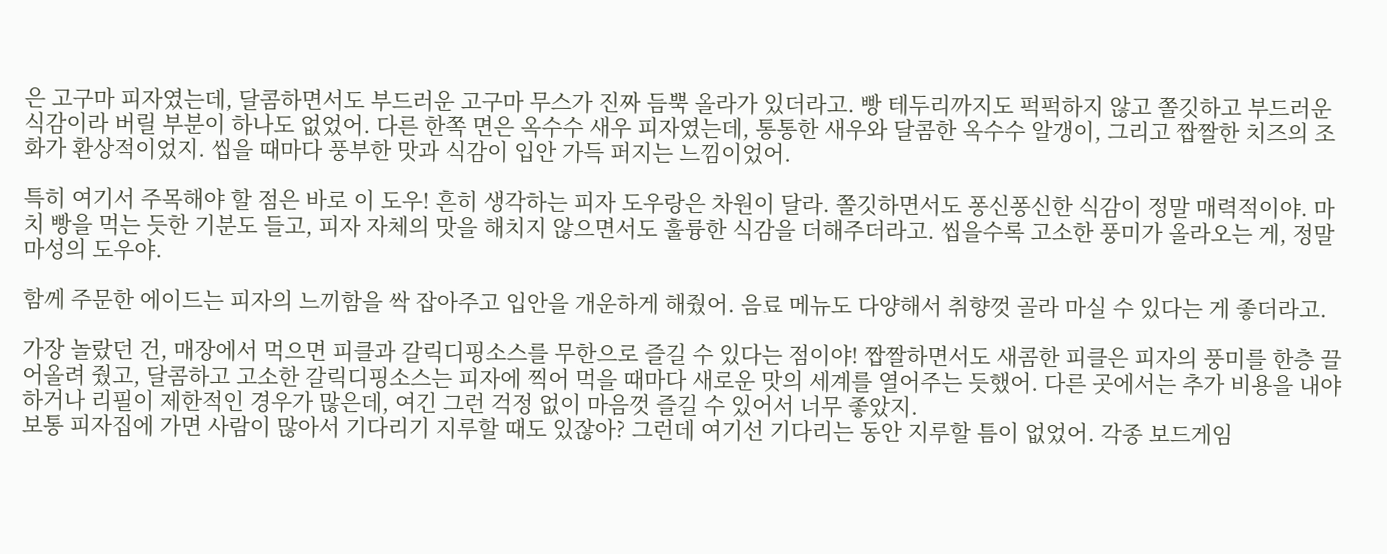은 고구마 피자였는데, 달콤하면서도 부드러운 고구마 무스가 진짜 듬뿍 올라가 있더라고. 빵 테두리까지도 퍽퍽하지 않고 쫄깃하고 부드러운 식감이라 버릴 부분이 하나도 없었어. 다른 한쪽 면은 옥수수 새우 피자였는데, 통통한 새우와 달콤한 옥수수 알갱이, 그리고 짭짤한 치즈의 조화가 환상적이었지. 씹을 때마다 풍부한 맛과 식감이 입안 가득 퍼지는 느낌이었어.

특히 여기서 주목해야 할 점은 바로 이 도우! 흔히 생각하는 피자 도우랑은 차원이 달라. 쫄깃하면서도 퐁신퐁신한 식감이 정말 매력적이야. 마치 빵을 먹는 듯한 기분도 들고, 피자 자체의 맛을 해치지 않으면서도 훌륭한 식감을 더해주더라고. 씹을수록 고소한 풍미가 올라오는 게, 정말 마성의 도우야.

함께 주문한 에이드는 피자의 느끼함을 싹 잡아주고 입안을 개운하게 해줬어. 음료 메뉴도 다양해서 취향껏 골라 마실 수 있다는 게 좋더라고.

가장 놀랐던 건, 매장에서 먹으면 피클과 갈릭디핑소스를 무한으로 즐길 수 있다는 점이야! 짭짤하면서도 새콤한 피클은 피자의 풍미를 한층 끌어올려 줬고, 달콤하고 고소한 갈릭디핑소스는 피자에 찍어 먹을 때마다 새로운 맛의 세계를 열어주는 듯했어. 다른 곳에서는 추가 비용을 내야 하거나 리필이 제한적인 경우가 많은데, 여긴 그런 걱정 없이 마음껏 즐길 수 있어서 너무 좋았지.
보통 피자집에 가면 사람이 많아서 기다리기 지루할 때도 있잖아? 그런데 여기선 기다리는 동안 지루할 틈이 없었어. 각종 보드게임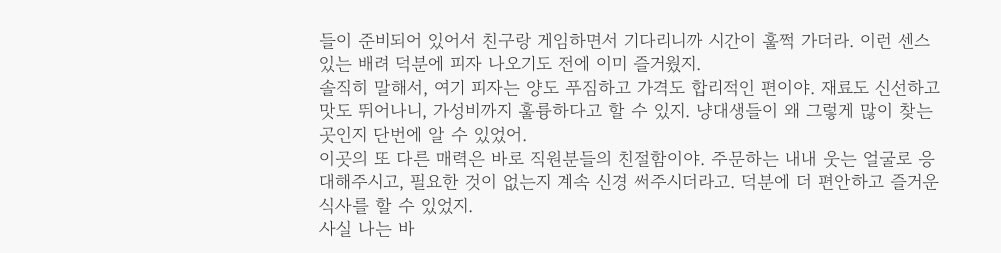들이 준비되어 있어서 친구랑 게임하면서 기다리니까 시간이 훌쩍 가더라. 이런 센스 있는 배려 덕분에 피자 나오기도 전에 이미 즐거웠지.
솔직히 말해서, 여기 피자는 양도 푸짐하고 가격도 합리적인 편이야. 재료도 신선하고 맛도 뛰어나니, 가성비까지 훌륭하다고 할 수 있지. 냥대생들이 왜 그렇게 많이 찾는 곳인지 단번에 알 수 있었어.
이곳의 또 다른 매력은 바로 직원분들의 친절함이야. 주문하는 내내 웃는 얼굴로 응대해주시고, 필요한 것이 없는지 계속 신경 써주시더라고. 덕분에 더 편안하고 즐거운 식사를 할 수 있었지.
사실 나는 바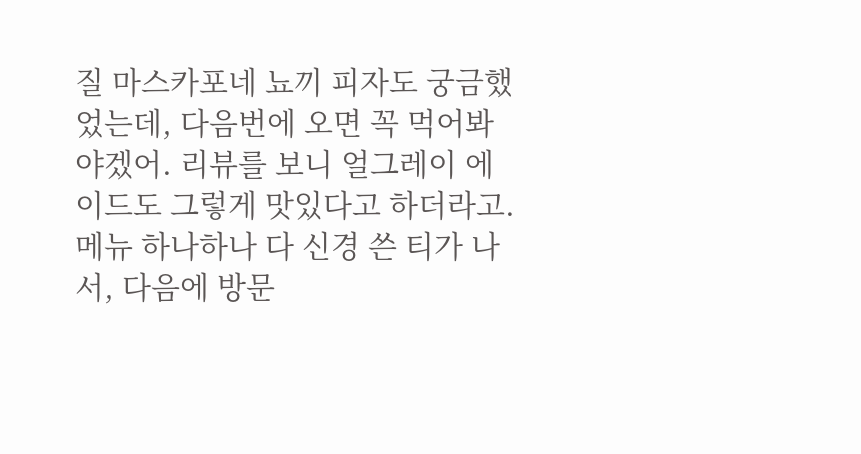질 마스카포네 뇨끼 피자도 궁금했었는데, 다음번에 오면 꼭 먹어봐야겠어. 리뷰를 보니 얼그레이 에이드도 그렇게 맛있다고 하더라고. 메뉴 하나하나 다 신경 쓴 티가 나서, 다음에 방문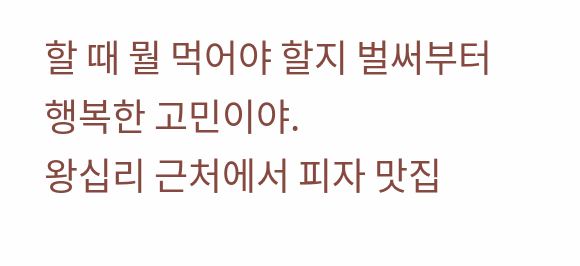할 때 뭘 먹어야 할지 벌써부터 행복한 고민이야.
왕십리 근처에서 피자 맛집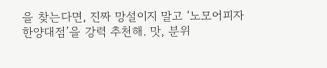을 찾는다면, 진짜 망설이지 말고 ‘노모어피자 한양대점’을 강력 추천해. 맛, 분위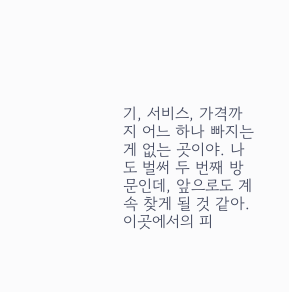기, 서비스, 가격까지 어느 하나 빠지는 게 없는 곳이야. 나도 벌써 두 번째 방문인데, 앞으로도 계속 찾게 될 것 같아. 이곳에서의 피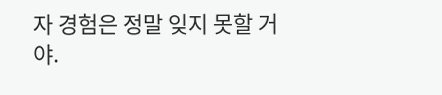자 경험은 정말 잊지 못할 거야.